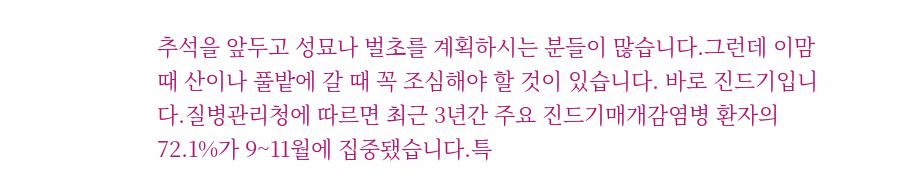추석을 앞두고 성묘나 벌초를 계획하시는 분들이 많습니다.그런데 이맘때 산이나 풀밭에 갈 때 꼭 조심해야 할 것이 있습니다. 바로 진드기입니다.질병관리청에 따르면 최근 3년간 주요 진드기매개감염병 환자의 72.1%가 9~11월에 집중됐습니다.특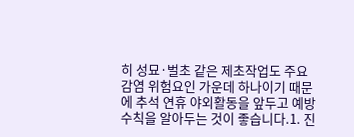히 성묘·벌초 같은 제초작업도 주요 감염 위험요인 가운데 하나이기 때문에 추석 연휴 야외활동을 앞두고 예방수칙을 알아두는 것이 좋습니다.1. 진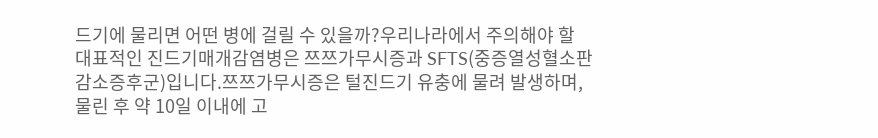드기에 물리면 어떤 병에 걸릴 수 있을까?우리나라에서 주의해야 할 대표적인 진드기매개감염병은 쯔쯔가무시증과 SFTS(중증열성혈소판감소증후군)입니다.쯔쯔가무시증은 털진드기 유충에 물려 발생하며, 물린 후 약 10일 이내에 고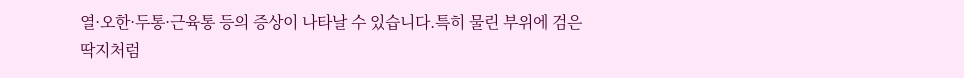열·오한·두통·근육통 등의 증상이 나타날 수 있습니다.특히 물린 부위에 검은 딱지처럼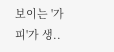보이는 '가피'가 생..